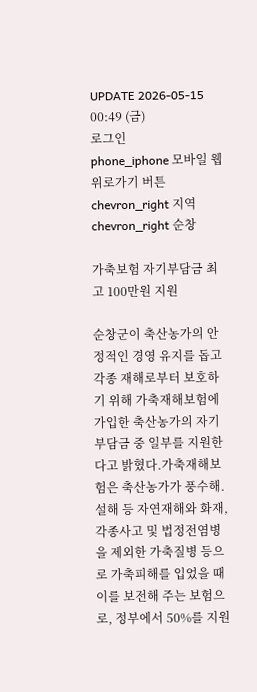UPDATE 2026-05-15 00:49 (금)
로그인
phone_iphone 모바일 웹
위로가기 버튼
chevron_right 지역 chevron_right 순창

가축보험 자기부담금 최고 100만원 지원

순창군이 축산농가의 안정적인 경영 유지를 돕고 각종 재해로부터 보호하기 위해 가축재해보험에 가입한 축산농가의 자기부담금 중 일부를 지원한다고 밝혔다.가축재해보험은 축산농가가 풍수해.설해 등 자연재해와 화재, 각종사고 및 법정전염병을 제외한 가축질병 등으로 가축피해를 입었을 때 이를 보전해 주는 보험으로, 정부에서 50%를 지원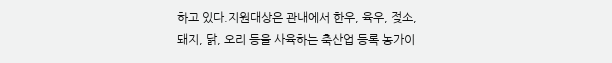하고 있다.지원대상은 관내에서 한우, 육우, 젖소, 돼지, 닭, 오리 등을 사육하는 축산업 등록 농가이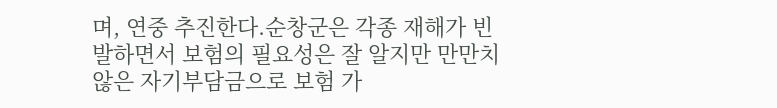며, 연중 추진한다.순창군은 각종 재해가 빈발하면서 보험의 필요성은 잘 알지만 만만치 않은 자기부담금으로 보험 가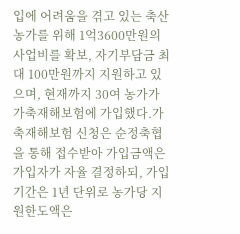입에 어려움을 겪고 있는 축산 농가를 위해 1억3600만원의 사업비를 확보, 자기부담금 최대 100만원까지 지원하고 있으며, 현재까지 30여 농가가 가축재해보험에 가입했다.가축재해보험 신청은 순정축협을 통해 접수받아 가입금액은 가입자가 자율 결정하되, 가입기간은 1년 단위로 농가당 지원한도액은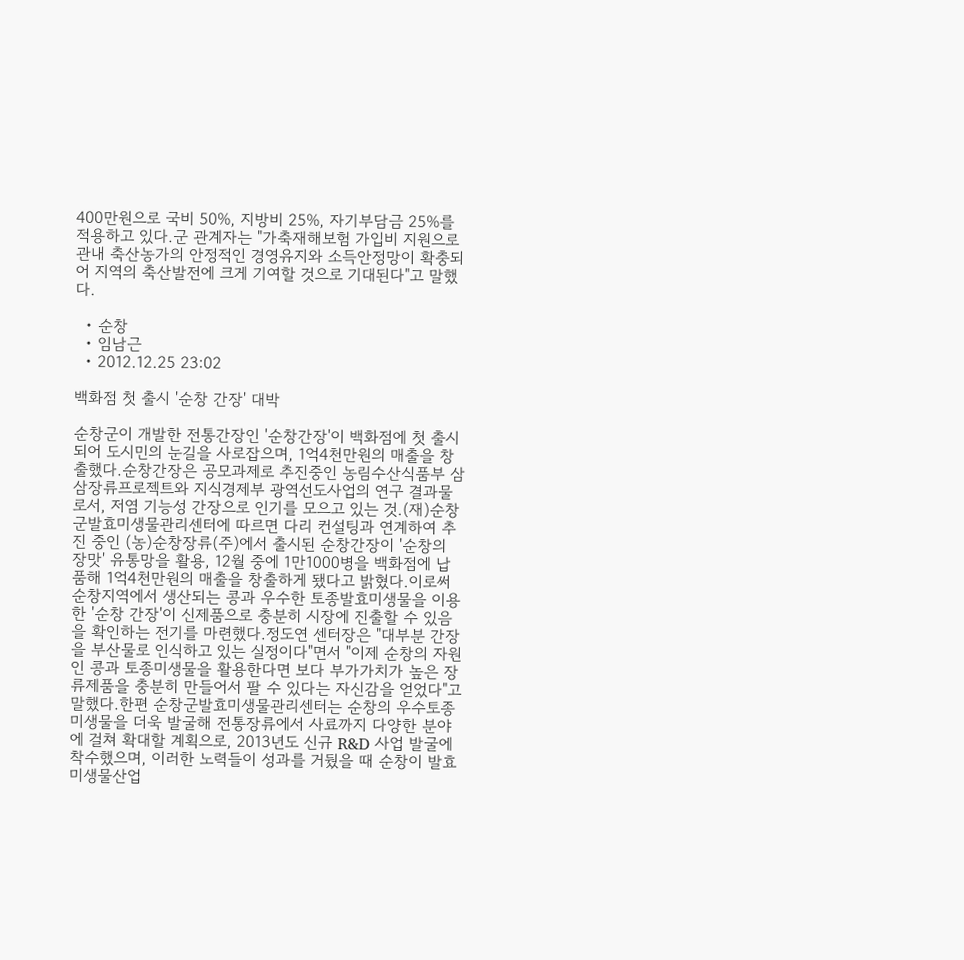400만원으로 국비 50%, 지방비 25%, 자기부담금 25%를 적용하고 있다.군 관계자는 "가축재해보험 가입비 지원으로 관내 축산농가의 안정적인 경영유지와 소득안정망이 확충되어 지역의 축산발전에 크게 기여할 것으로 기대된다"고 말했다.

  • 순창
  • 임남근
  • 2012.12.25 23:02

백화점 첫 출시 '순창 간장' 대박

순창군이 개발한 전통간장인 '순창간장'이 백화점에 첫 출시되어 도시민의 눈길을 사로잡으며, 1억4천만원의 매출을 창출했다.순창간장은 공모과제로 추진중인 농림수산식품부 삼삼장류프로젝트와 지식경제부 광역선도사업의 연구 결과물로서, 저염 기능성 간장으로 인기를 모으고 있는 것.(재)순창군발효미생물관리센터에 따르면 다리 컨설팅과 연계하여 추진 중인 (농)순창장류(주)에서 출시된 순창간장이 '순창의 장맛' 유통망을 활용, 12월 중에 1만1000병을 백화점에 납품해 1억4천만원의 매출을 창출하게 됐다고 밝혔다.이로써 순창지역에서 생산되는 콩과 우수한 토종발효미생물을 이용한 '순창 간장'이 신제품으로 충분히 시장에 진출할 수 있음을 확인하는 전기를 마련했다.정도연 센터장은 "대부분 간장을 부산물로 인식하고 있는 실정이다"면서 "이제 순창의 자원인 콩과 토종미생물을 활용한다면 보다 부가가치가 높은 장류제품을 충분히 만들어서 팔 수 있다는 자신감을 얻었다"고 말했다.한편 순창군발효미생물관리센터는 순창의 우수토종미생물을 더욱 발굴해 전통장류에서 사료까지 다양한 분야에 걸쳐 확대할 계획으로, 2013년도 신규 R&D 사업 발굴에 착수했으며, 이러한 노력들이 성과를 거뒀을 때 순창이 발효미생물산업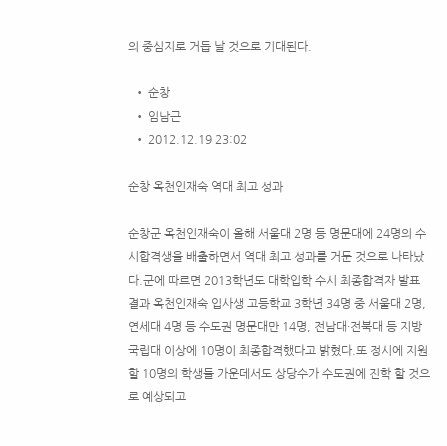의 중심지로 거듭 날 것으로 기대된다.

  • 순창
  • 임남근
  • 2012.12.19 23:02

순창 옥천인재숙 역대 최고 성과

순창군 옥천인재숙이 올해 서울대 2명 등 명문대에 24명의 수시합격생을 배출하면서 역대 최고 성과를 거둔 것으로 나타났다.군에 따르면 2013학년도 대학입학 수시 최종합격자 발표 결과 옥천인재숙 입사생 고등학교 3학년 34명 중 서울대 2명, 연세대 4명 등 수도권 명문대만 14명, 전남대·전북대 등 지방 국립대 이상에 10명이 최종합격했다고 밝혔다.또 정시에 지원할 10명의 학생들 가운데서도 상당수가 수도권에 진학 할 것으로 예상되고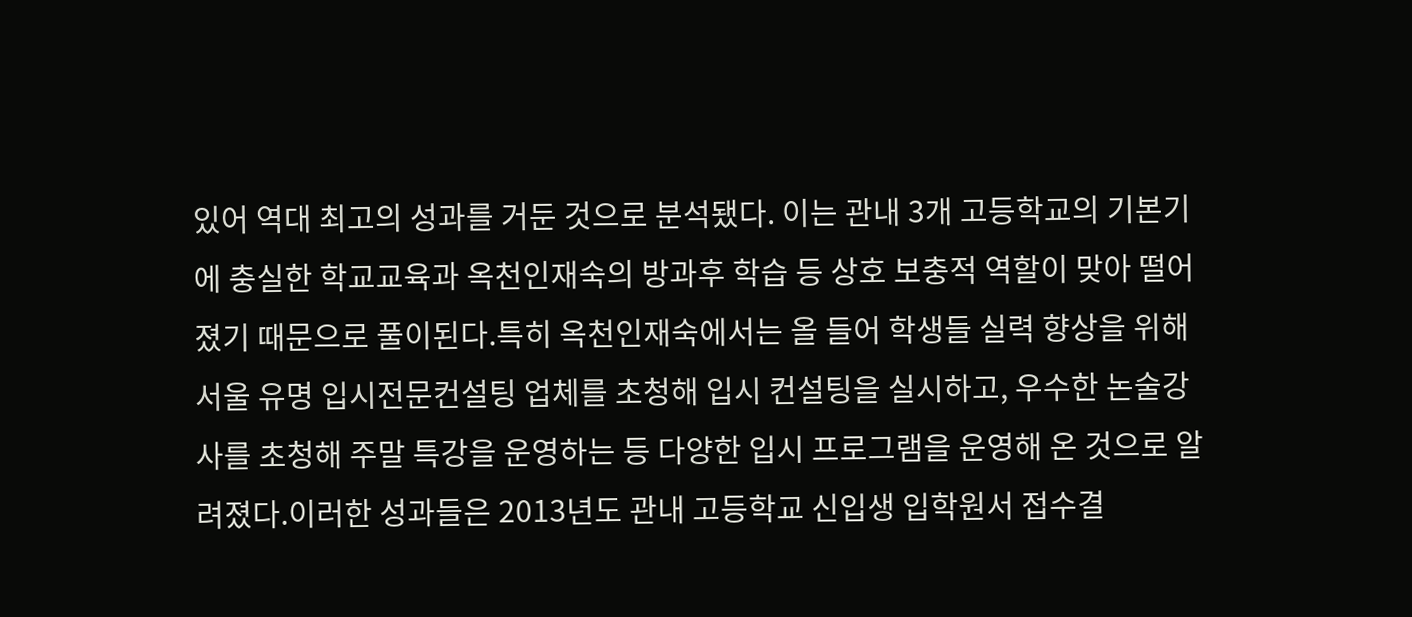있어 역대 최고의 성과를 거둔 것으로 분석됐다. 이는 관내 3개 고등학교의 기본기에 충실한 학교교육과 옥천인재숙의 방과후 학습 등 상호 보충적 역할이 맞아 떨어졌기 때문으로 풀이된다.특히 옥천인재숙에서는 올 들어 학생들 실력 향상을 위해 서울 유명 입시전문컨설팅 업체를 초청해 입시 컨설팅을 실시하고, 우수한 논술강사를 초청해 주말 특강을 운영하는 등 다양한 입시 프로그램을 운영해 온 것으로 알려졌다.이러한 성과들은 2013년도 관내 고등학교 신입생 입학원서 접수결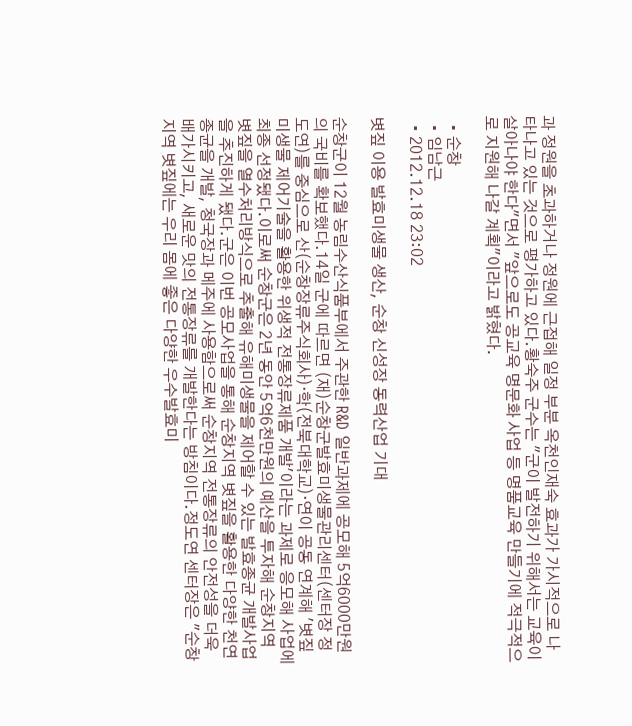과 정원을 초과하거나 정원에 근접해 일정 부분 옥천인재숙 효과가 가시적으로 나타나고 있는 것으로 평가하고 있다.황숙주 군수는 "군이 발전하기 위해서는 교육이 살아나야 한다"면서 "앞으로도 공교육 명문화 사업 등 명품교육 만들기에 적극적으로 지원해 나갈 계획"이라고 밝혔다.

  • 순창
  • 임남근
  • 2012.12.18 23:02

볏짚 이용 발효미생물 생산, 순창 신성장 동력산업 기대

순창군이 12월 농림수산식품부에서 주관한 R&D 일반과제에 공모해 5억6000만원의 국비를 확보했다.14일 군에 따르면 (재)순창군발효미생물관리센터(센터장 정도연)를 중심으로 산(순창장류주식회사)·학(전북대학교)·연이 공동 연계해 '볏짚 미생물 제어기술을 활용한 위생적 전통장류제품 개발'이라는 과제로 응모해 사업에 최종 선정됐다.이로써 순창군은 2년 동안 5억6천만원의 예산을 투자해 순창지역 볏짚을 열수처리방식으로 추출해 유해미생물을 제어할 수 있는 발효종균 개발사업을 추진하게 됐다.군은 이번 공모사업을 통해 순창지역 볏짚을 활용한 다양한 천연 종균을 개발, 청국장과 메주에 사용함으로써 순창지역 전통장류의 안전성을 더욱 배가시키고, 새로운 맛의 전통장류를 개발한다는 방침이다.정도연 센터장은 "순창지역 볏짚에는 우리 몸에 좋은 다양한 우수발효미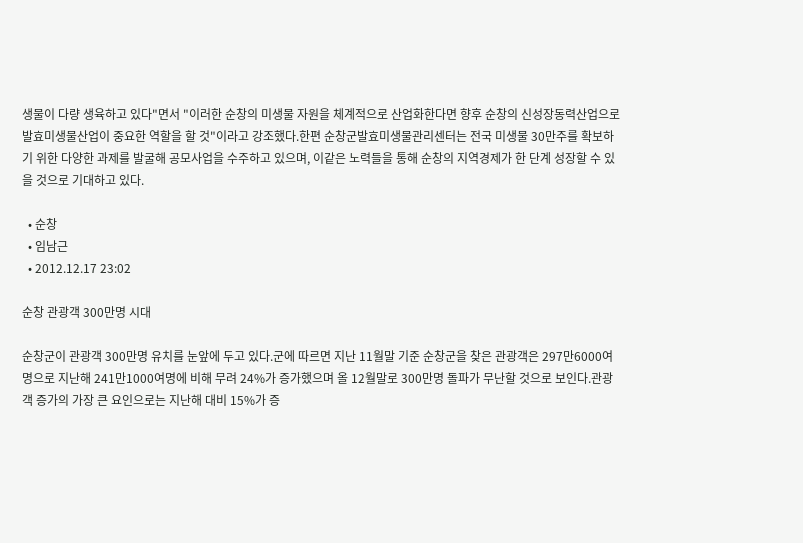생물이 다량 생육하고 있다"면서 "이러한 순창의 미생물 자원을 체계적으로 산업화한다면 향후 순창의 신성장동력산업으로 발효미생물산업이 중요한 역할을 할 것"이라고 강조했다.한편 순창군발효미생물관리센터는 전국 미생물 30만주를 확보하기 위한 다양한 과제를 발굴해 공모사업을 수주하고 있으며, 이같은 노력들을 통해 순창의 지역경제가 한 단계 성장할 수 있을 것으로 기대하고 있다.

  • 순창
  • 임남근
  • 2012.12.17 23:02

순창 관광객 300만명 시대

순창군이 관광객 300만명 유치를 눈앞에 두고 있다.군에 따르면 지난 11월말 기준 순창군을 찾은 관광객은 297만6000여명으로 지난해 241만1000여명에 비해 무려 24%가 증가했으며 올 12월말로 300만명 돌파가 무난할 것으로 보인다.관광객 증가의 가장 큰 요인으로는 지난해 대비 15%가 증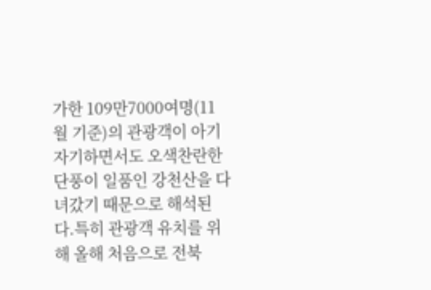가한 109만7000여명(11월 기준)의 관광객이 아기자기하면서도 오색찬란한 단풍이 일품인 강천산을 다녀갔기 때문으로 해석된다.특히 관광객 유치를 위해 올해 처음으로 전북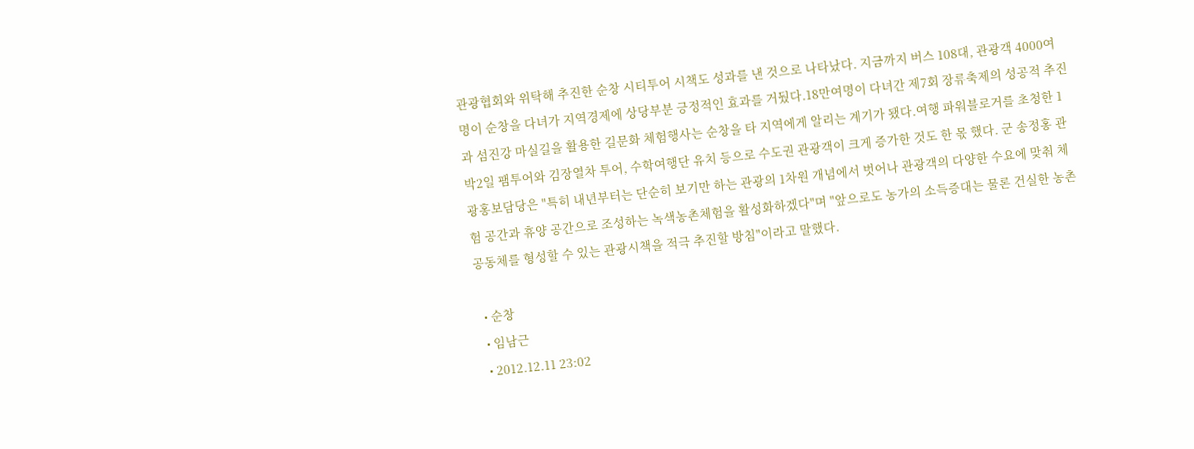관광협회와 위탁해 추진한 순창 시티투어 시책도 성과를 낸 것으로 나타났다. 지금까지 버스 108대, 관광객 4000여명이 순창을 다녀가 지역경제에 상당부분 긍정적인 효과를 거뒀다.18만여명이 다녀간 제7회 장류축제의 성공적 추진과 섬진강 마실길을 활용한 길문화 체험행사는 순창을 타 지역에게 알리는 계기가 됐다.여행 파워블로거를 초청한 1박2일 팸투어와 김장열차 투어, 수학여행단 유치 등으로 수도권 관광객이 크게 증가한 것도 한 몫 했다. 군 송정홍 관광홍보담당은 "특히 내년부터는 단순히 보기만 하는 관광의 1차원 개념에서 벗어나 관광객의 다양한 수요에 맞춰 체험 공간과 휴양 공간으로 조성하는 녹색농촌체험을 활성화하겠다"며 "앞으로도 농가의 소득증대는 물론 건실한 농촌 공동체를 형성할 수 있는 관광시책을 적극 추진할 방침"이라고 말했다.

  • 순창
  • 임남근
  • 2012.12.11 23:02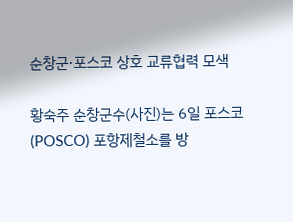순창군·포스코 상호 교류협력 모색

황숙주 순창군수(사진)는 6일 포스코(POSCO) 포항제철소를 방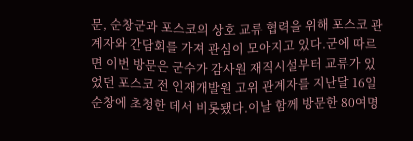문, 순창군과 포스코의 상호 교류 협력을 위해 포스코 관계자와 간담회를 가져 관심이 모아지고 있다.군에 따르면 이번 방문은 군수가 감사원 재직시설부터 교류가 있었던 포스코 전 인재개발원 고위 관계자를 지난달 16일 순창에 초청한 데서 비롯됐다.이날 함께 방문한 80여명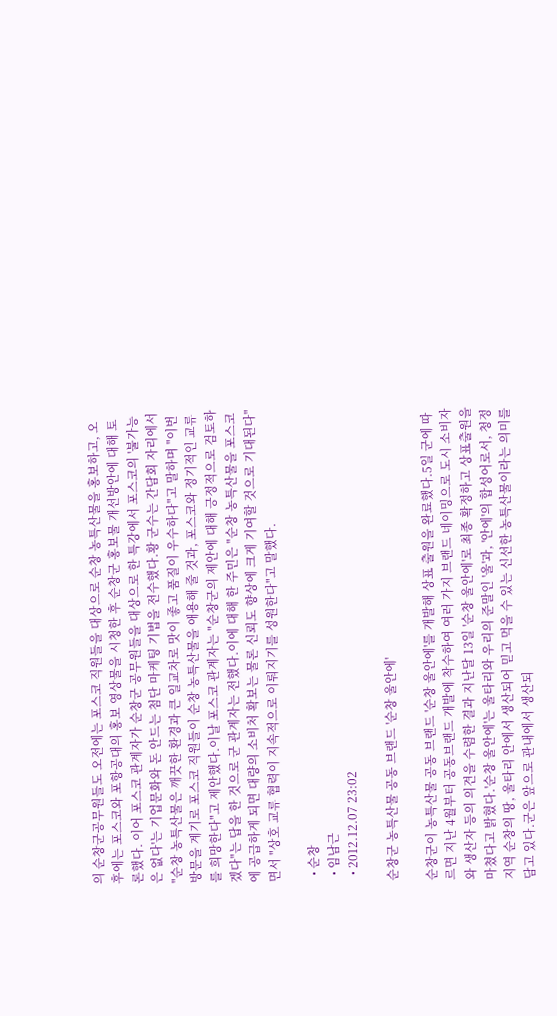의 순창군공무원들도 오전에는 포스코 직원들을 대상으로 순창 농특산물을 홍보하고, 오후에는 포스코와 포항공대의 홍보 영상물을 시청한 후 순창군 홍보물 개선방안에 대해 토론했다. 이어 포스코 관계자가 순창군 공무원들을 대상으로 한 특강에서 포스코의 '불가능은 없다'는 기업문화와 돈 안드는 첨단 마케팅 기법을 전수했다.황 군수는 간담회 자리에서 "순창 농특산물은 깨끗한 환경과 큰 일교차로 맛이 좋고 품질이 우수하다"고 말하며 "이번 방문을 계기로 포스코 직원들이 순창 농특산물을 애용해 줄 것과, 포스코와 정기적인 교류를 희망한다"고 제안했다.이날 포스코 관계자는 "순창군의 제안에 대해 긍정적으로 검토하겠다"는 답을 한 것으로 군 관계자는 전했다.이에 대해 한 주민은 "순창 농특산물을 포스코에 공급하게 되면 대량의 소비처 확보는 물론 신뢰도 향상에 크게 기여할 것으로 기대된다"면서 "상호 교류 협력이 지속적으로 이뤄지기를 성원한다"고 말했다.

  • 순창
  • 임남근
  • 2012.12.07 23:02

순창군 농특산물 공동 브랜드 '순창 울안에'

순창군이 농특산물 공동 브랜드 '순창 울안에'를 개발해 상표 출원을 완료했다.5일 군에 따르면 지난 4월부터 공동브랜드 개발에 착수하여 여러 가지 브랜드 네이밍으로 도시 소비자와 생산자 등의 의견을 수렴한 결과 지난달 13일 '순창 울안에'로 최종 확정하고 상표출원을 마쳤다고 밝혔다.'순창 울안에'는 울타리와 우리의 준말인 '울'과, '안에'의 합성어로서, 청정지역 순창의 땅, 울타리 안에서 생산되어 믿고 먹을 수 있는 신선한 농특산물이라는 의미를 담고 있다.군은 앞으로 관내에서 생산되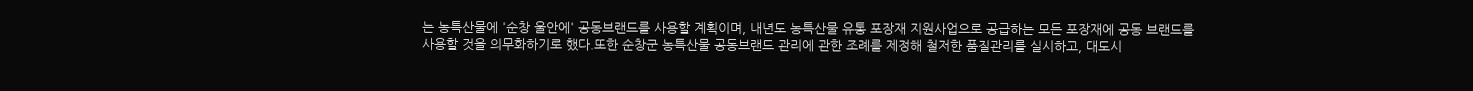는 농특산물에 '순창 울안에' 공동브랜드를 사용할 계획이며, 내년도 농특산물 유통 포장재 지원사업으로 공급하는 모든 포장재에 공동 브랜드를 사용할 것을 의무화하기로 했다.또한 순창군 농특산물 공동브랜드 관리에 관한 조례를 제정해 철저한 품질관리를 실시하고, 대도시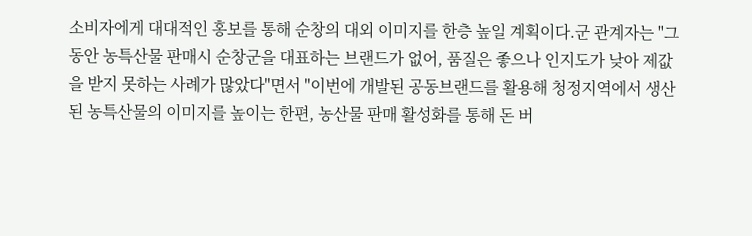소비자에게 대대적인 홍보를 통해 순창의 대외 이미지를 한층 높일 계획이다.군 관계자는 "그동안 농특산물 판매시 순창군을 대표하는 브랜드가 없어, 품질은 좋으나 인지도가 낮아 제값을 받지 못하는 사례가 많았다"면서 "이번에 개발된 공동브랜드를 활용해 청정지역에서 생산된 농특산물의 이미지를 높이는 한편, 농산물 판매 활성화를 통해 돈 버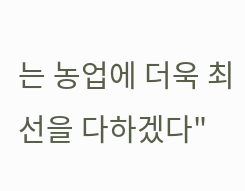는 농업에 더욱 최선을 다하겠다"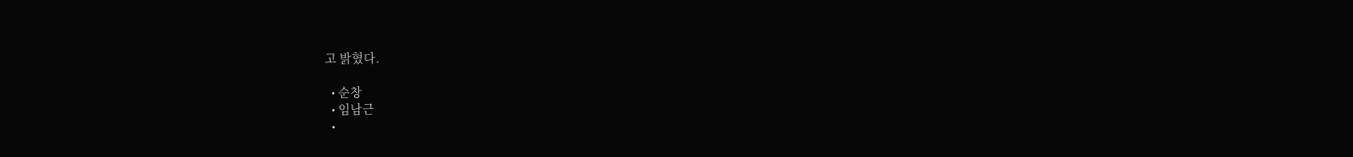고 밝혔다.

  • 순창
  • 임남근
  •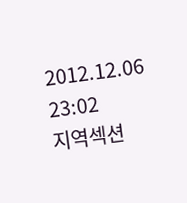2012.12.06 23:02
지역섹션